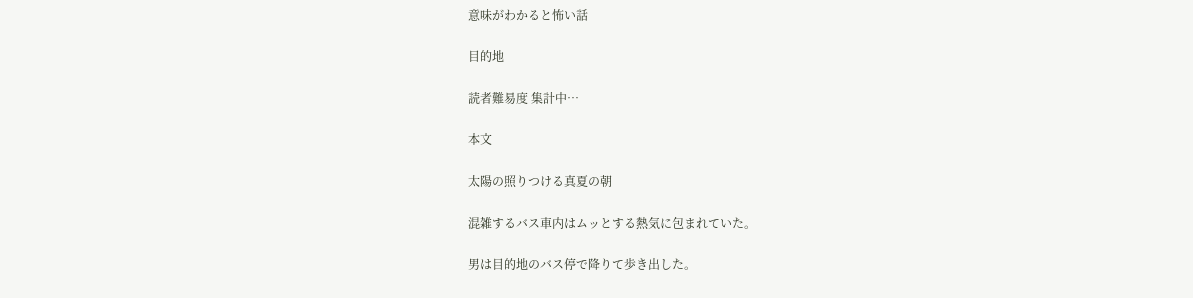意味がわかると怖い話

目的地

読者難易度 集計中…

本文

太陽の照りつける真夏の朝

混雑するバス車内はムッとする熱気に包まれていた。

男は目的地のバス停で降りて歩き出した。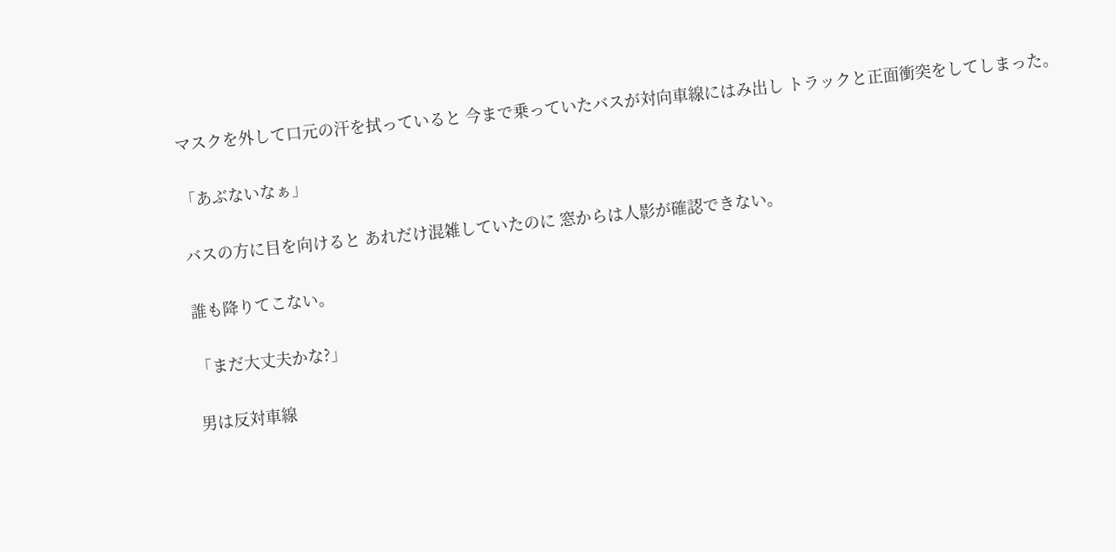マスクを外して口元の汗を拭っていると 今まで乗っていたバスが対向車線にはみ出し トラックと正面衝突をしてしまった。

「あぶないなぁ」

バスの方に目を向けると あれだけ混雑していたのに 窓からは人影が確認できない。

誰も降りてこない。

「まだ大丈夫かな?」

男は反対車線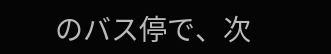のバス停で、次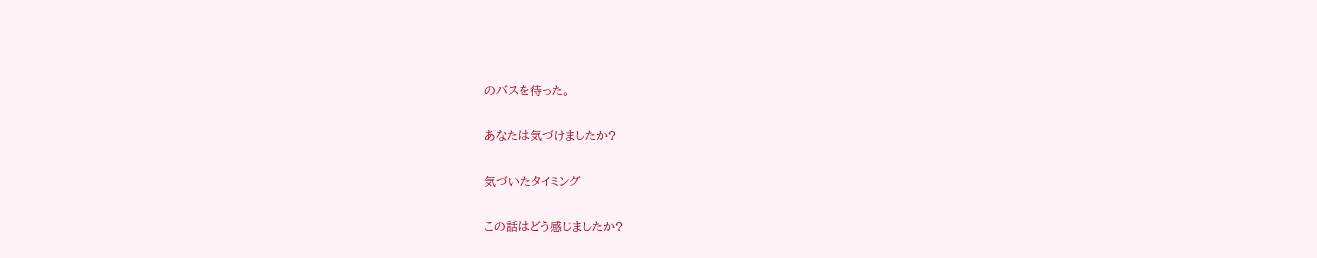のバスを待った。

あなたは気づけましたか?

気づいたタイミング

この話はどう感じましたか?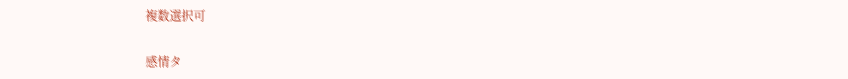複数選択可

感情タ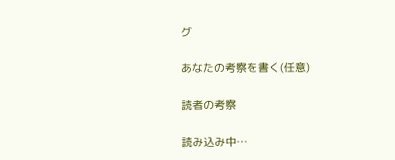グ

あなたの考察を書く(任意)

読者の考察

読み込み中…